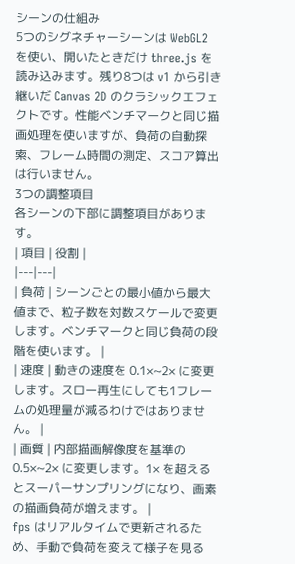シーンの仕組み
5つのシグネチャーシーンは WebGL2 を使い、開いたときだけ three.js を読み込みます。残り8つは v1 から引き継いだ Canvas 2D のクラシックエフェクトです。性能ベンチマークと同じ描画処理を使いますが、負荷の自動探索、フレーム時間の測定、スコア算出は行いません。
3つの調整項目
各シーンの下部に調整項目があります。
| 項目 | 役割 |
|---|---|
| 負荷 | シーンごとの最小値から最大値まで、粒子数を対数スケールで変更します。ベンチマークと同じ負荷の段階を使います。 |
| 速度 | 動きの速度を 0.1×~2× に変更します。スロー再生にしても1フレームの処理量が減るわけではありません。 |
| 画質 | 内部描画解像度を基準の 0.5×~2× に変更します。1× を超えるとスーパーサンプリングになり、画素の描画負荷が増えます。 |
fps はリアルタイムで更新されるため、手動で負荷を変えて様子を見る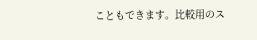こともできます。比較用のス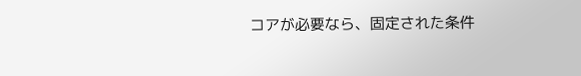コアが必要なら、固定された条件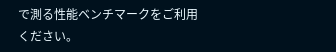で測る性能ベンチマークをご利用ください。